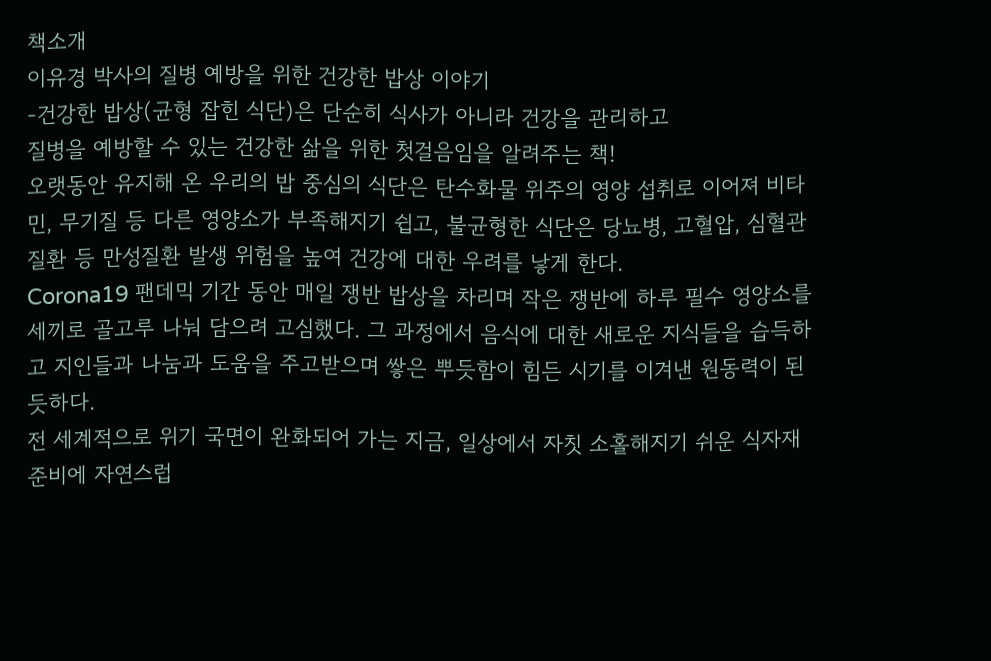책소개
이유경 박사의 질병 예방을 위한 건강한 밥상 이야기
-건강한 밥상(균형 잡힌 식단)은 단순히 식사가 아니라 건강을 관리하고
질병을 예방할 수 있는 건강한 삶을 위한 첫걸음임을 알려주는 책!
오랫동안 유지해 온 우리의 밥 중심의 식단은 탄수화물 위주의 영양 섭취로 이어져 비타민, 무기질 등 다른 영양소가 부족해지기 쉽고, 불균형한 식단은 당뇨병, 고혈압, 심혈관 질환 등 만성질환 발생 위험을 높여 건강에 대한 우려를 낳게 한다.
Corona19 팬데믹 기간 동안 매일 쟁반 밥상을 차리며 작은 쟁반에 하루 필수 영양소를 세끼로 골고루 나눠 담으려 고심했다. 그 과정에서 음식에 대한 새로운 지식들을 습득하고 지인들과 나눔과 도움을 주고받으며 쌓은 뿌듯함이 힘든 시기를 이겨낸 원동력이 된 듯하다.
전 세계적으로 위기 국면이 완화되어 가는 지금, 일상에서 자칫 소홀해지기 쉬운 식자재 준비에 자연스럽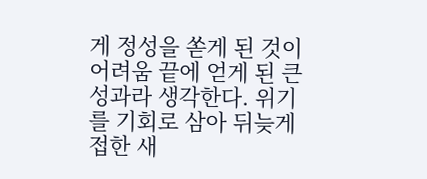게 정성을 쏟게 된 것이 어려움 끝에 얻게 된 큰 성과라 생각한다. 위기를 기회로 삼아 뒤늦게 접한 새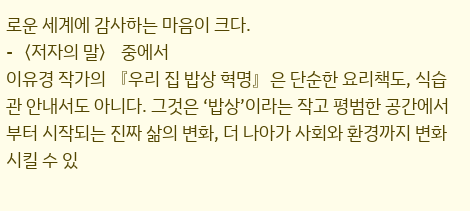로운 세계에 감사하는 마음이 크다.
-〈저자의 말〉 중에서
이유경 작가의 『우리 집 밥상 혁명』은 단순한 요리책도, 식습관 안내서도 아니다. 그것은 ‘밥상’이라는 작고 평범한 공간에서부터 시작되는 진짜 삶의 변화, 더 나아가 사회와 환경까지 변화시킬 수 있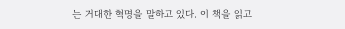는 거대한 혁명을 말하고 있다. 이 책을 읽고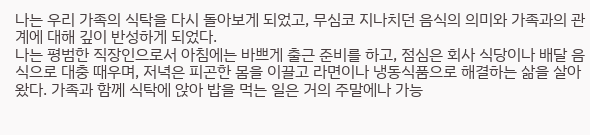나는 우리 가족의 식탁을 다시 돌아보게 되었고, 무심코 지나치던 음식의 의미와 가족과의 관계에 대해 깊이 반성하게 되었다.
나는 평범한 직장인으로서 아침에는 바쁘게 출근 준비를 하고, 점심은 회사 식당이나 배달 음식으로 대충 때우며, 저녁은 피곤한 몸을 이끌고 라면이나 냉동식품으로 해결하는 삶을 살아왔다. 가족과 함께 식탁에 앉아 밥을 먹는 일은 거의 주말에나 가능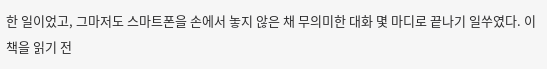한 일이었고, 그마저도 스마트폰을 손에서 놓지 않은 채 무의미한 대화 몇 마디로 끝나기 일쑤였다. 이 책을 읽기 전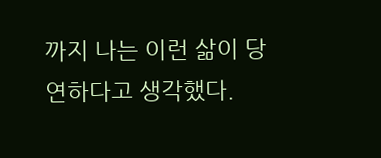까지 나는 이런 삶이 당연하다고 생각했다.